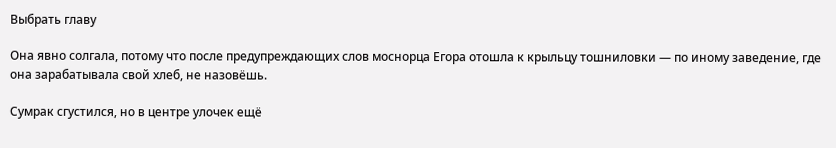Выбрать главу

Она явно солгала, потому что после предупреждающих слов моснорца Егора отошла к крыльцу тошниловки — по иному заведение, где она зарабатывала свой хлеб, не назовёшь.

Сумрак сгустился, но в центре улочек ещё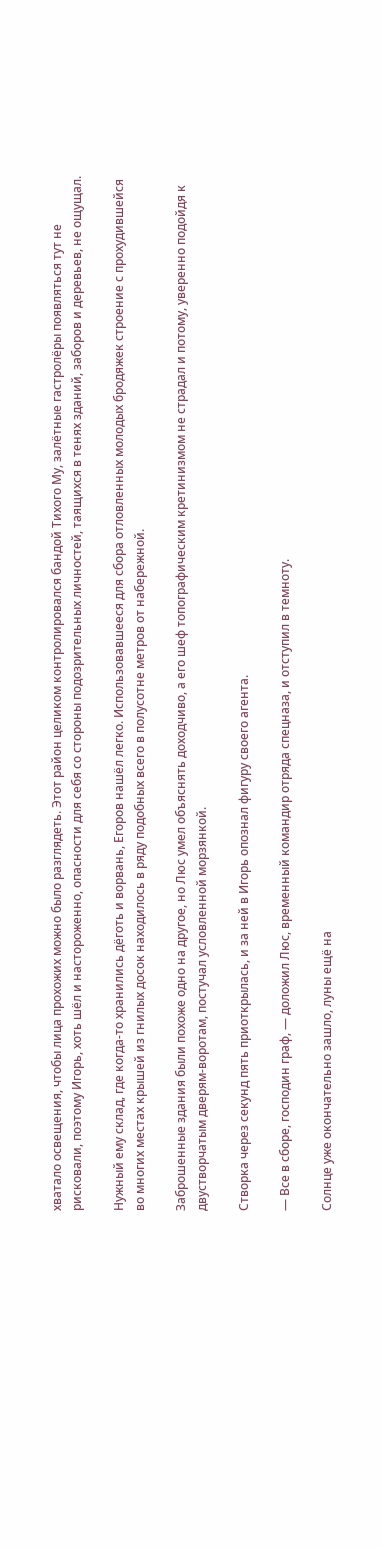хватало освещения, чтобы лица прохожих можно было разглядеть. Этот район целиком контролировался бандой Тихого Му, залётные гастролёры появляться тут не рисковали, поэтому Игорь, хоть шёл и настороженно, опасности для себя со стороны подозрительных личностей, таящихся в тенях зданий, заборов и деревьев, не ощущал.

Нужный ему склад, где когда-то хранились дёготь и ворвань, Егоров нашёл легко. Использовавшееся для сбора отловленных молодых бродяжек строение с прохудившейся во многих местах крышей из гнилых досок находилось в ряду подобных всего в полусотне метров от набережной.

Заброшенные здания были похоже одно на другое, но Люс умел объяснять доходчиво, а его шеф топографическим кретинизмом не страдал и потому, уверенно подойдя к двустворчатым дверям-воротам, постучал условленной морзянкой.

Створка через секунд пять приоткрылась, и за ней в Игорь опознал фигуру своего агента.

— Все в сборе, господин граф, — доложил Люс, временный командир отряда спецназа, и отступил в темноту.

Солнце уже окончательно зашло, луны ещё на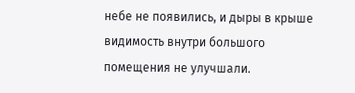небе не появились, и дыры в крыше видимость внутри большого помещения не улучшали.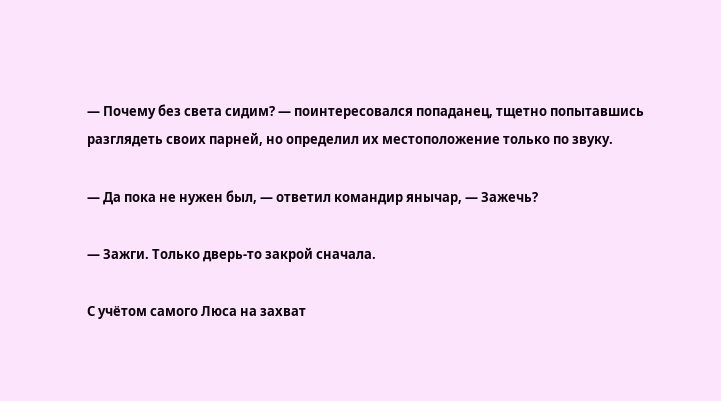— Почему без света сидим? — поинтересовался попаданец, тщетно попытавшись разглядеть своих парней, но определил их местоположение только по звуку.

— Да пока не нужен был, — ответил командир янычар, — Зажечь?

— Зажги. Только дверь-то закрой сначала.

С учётом самого Люса на захват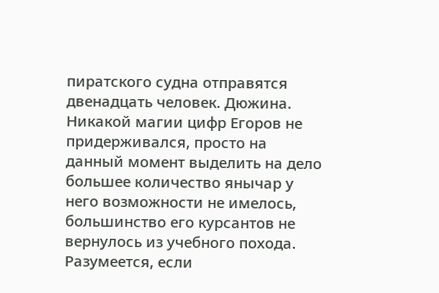пиратского судна отправятся двенадцать человек. Дюжина. Никакой магии цифр Егоров не придерживался, просто на данный момент выделить на дело большее количество янычар у него возможности не имелось, большинство его курсантов не вернулось из учебного похода. Разумеется, если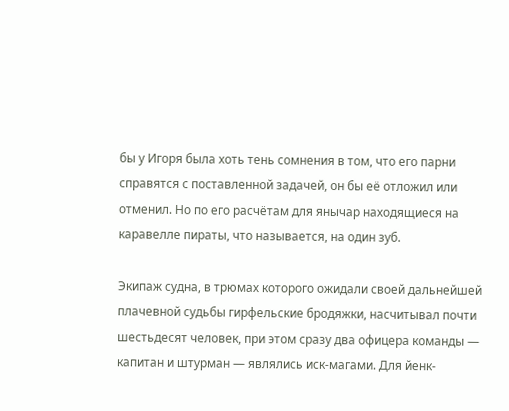бы у Игоря была хоть тень сомнения в том, что его парни справятся с поставленной задачей, он бы её отложил или отменил. Но по его расчётам для янычар находящиеся на каравелле пираты, что называется, на один зуб.

Экипаж судна, в трюмах которого ожидали своей дальнейшей плачевной судьбы гирфельские бродяжки, насчитывал почти шестьдесят человек, при этом сразу два офицера команды — капитан и штурман — являлись иск-магами. Для йенк-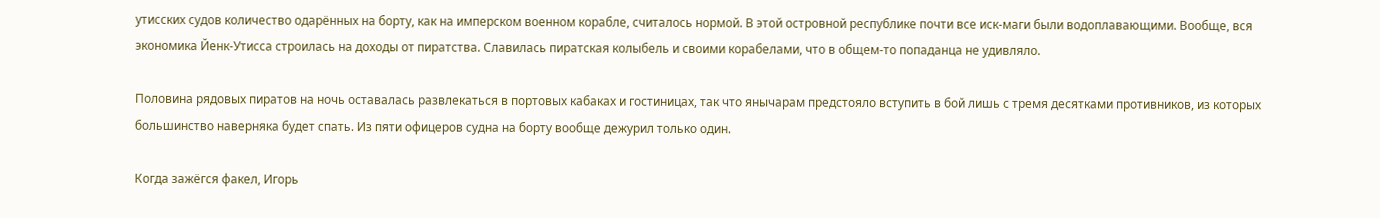утисских судов количество одарённых на борту, как на имперском военном корабле, считалось нормой. В этой островной республике почти все иск-маги были водоплавающими. Вообще, вся экономика Йенк-Утисса строилась на доходы от пиратства. Славилась пиратская колыбель и своими корабелами, что в общем-то попаданца не удивляло.

Половина рядовых пиратов на ночь оставалась развлекаться в портовых кабаках и гостиницах, так что янычарам предстояло вступить в бой лишь с тремя десятками противников, из которых большинство наверняка будет спать. Из пяти офицеров судна на борту вообще дежурил только один.

Когда зажёгся факел, Игорь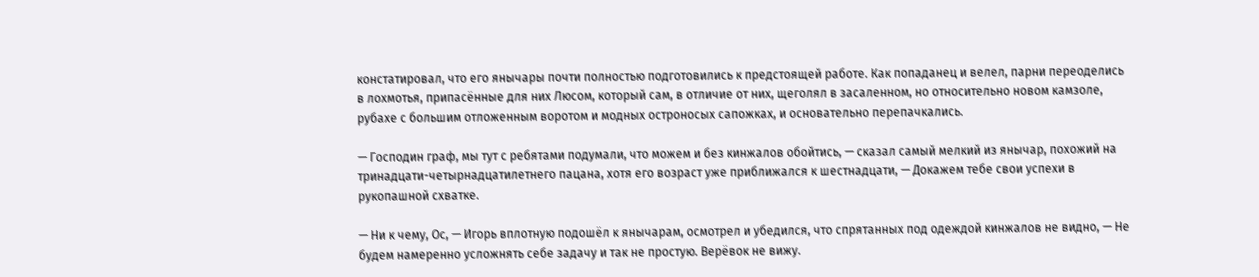констатировал, что его янычары почти полностью подготовились к предстоящей работе. Как попаданец и велел, парни переоделись в лохмотья, припасённые для них Люсом, который сам, в отличие от них, щеголял в засаленном, но относительно новом камзоле, рубахе с большим отложенным воротом и модных остроносых сапожках, и основательно перепачкались.

— Господин граф, мы тут с ребятами подумали, что можем и без кинжалов обойтись, — сказал самый мелкий из янычар, похожий на тринадцати-четырнадцатилетнего пацана, хотя его возраст уже приближался к шестнадцати, — Докажем тебе свои успехи в рукопашной схватке.

— Ни к чему, Ос, — Игорь вплотную подошёл к янычарам, осмотрел и убедился, что спрятанных под одеждой кинжалов не видно, — Не будем намеренно усложнять себе задачу и так не простую. Верёвок не вижу.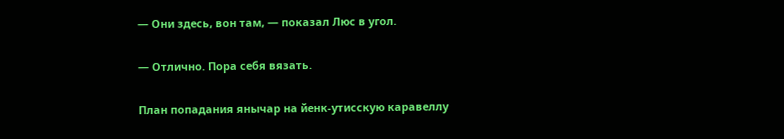— Они здесь, вон там, — показал Люс в угол.

— Отлично. Пора себя вязать.

План попадания янычар на йенк-утисскую каравеллу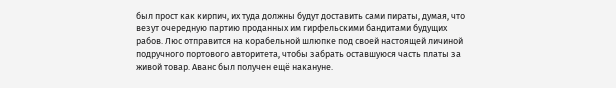был прост как кирпич, их туда должны будут доставить сами пираты, думая, что везут очередную партию проданных им гирфельскими бандитами будущих рабов. Люс отправится на корабельной шлюпке под своей настоящей личиной подручного портового авторитета, чтобы забрать оставшуюся часть платы за живой товар. Аванс был получен ещё накануне.